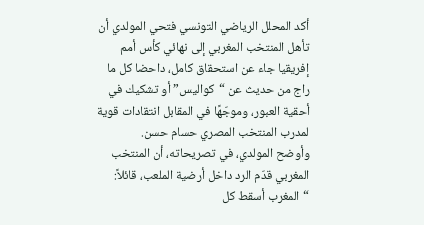أكد المحلل الرياضي التونسي فتحي المولدي أن تأهل المنتخب المغربي إلى نهائي كأس أمم إفريقيا جاء عن استحقاق كامل، داحضا كل ما راج من حديث عن “كواليس” أو تشكيك في أحقية العبور، وموجّهًا في المقابل انتقادات قوية لمدرب المنتخب المصري حسام حسن.
وأوضح المولدي، في تصريحاته، أن المنتخب المغربي قدّم الرد داخل أرضية الملعب، قائلاً: “المغرب أسقط كل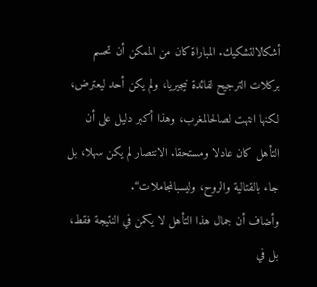أشكالالتشكيك. المباراة كان من الممكن أن تحسم بركلات الترجيح لفائدة نيجيريا، ولم يكن أحد ليعترض، لكنها انتهت لصالحالمغرب، وهذا أكبر دليل على أن التأهل كان عادلا ومستحقا. الانتصار لم يكن سهلا، بل جاء بالقتالية والروح، وليسبالمجاملات“.
وأضاف أن جمال هذا التأهل لا يكمن في النتيجة فقط، بل في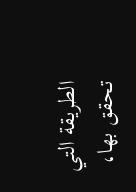الطريقة التي تحقق بها،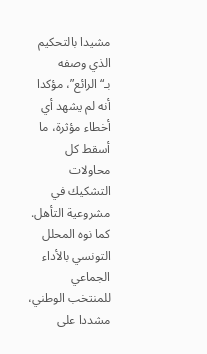مشيدا بالتحكيم الذي وصفه بـ“الرائع”، مؤكدا أنه لم يشهد أي أخطاء مؤثرة، ما أسقط كل محاولات التشكيك في مشروعية التأهل.
كما نوه المحلل التونسي بالأداء الجماعي للمنتخب الوطني، مشددا على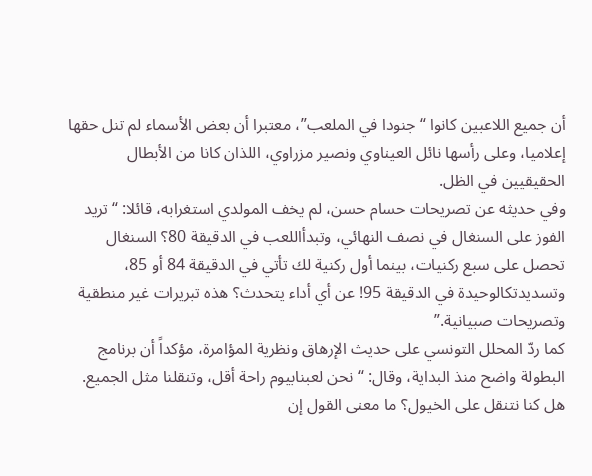أن جميع اللاعبين كانوا “جنودا في الملعب”، معتبرا أن بعض الأسماء لم تنل حقها إعلاميا، وعلى رأسها نائل العيناوي ونصير مزراوي، اللذان كانا من الأبطال الحقيقيين في الظل.
وفي حديثه عن تصريحات حسام حسن، لم يخف المولدي استغرابه، قائلا: “تريد الفوز على السنغال في نصف النهائي، وتبدأاللعب في الدقيقة 80؟ السنغال تحصل على سبع ركنيات، بينما أول ركنية لك تأتي في الدقيقة 84 أو 85، وتسديدتكالوحيدة في الدقيقة 95! عن أي أداء يتحدث؟ هذه تبريرات غير منطقية وتصريحات صبيانية.”
كما ردّ المحلل التونسي على حديث الإرهاق ونظرية المؤامرة، مؤكداً أن برنامج البطولة واضح منذ البداية، وقال: “نحن لعبنابيوم راحة أقل، وتنقلنا مثل الجميع. هل كنا نتنقل على الخيول؟ ما معنى القول إن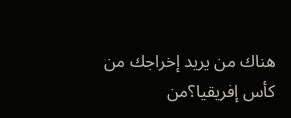هناك من يريد إخراجك من كأس إفريقيا؟من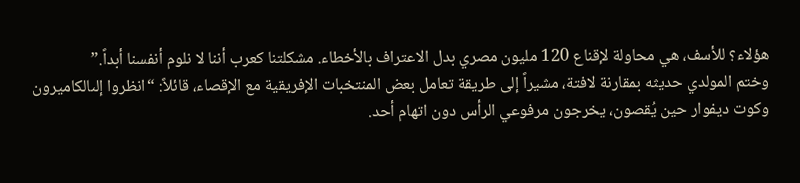هؤلاء؟ للأسف، هي محاولة لإقناع 120 مليون مصري بدل الاعتراف بالأخطاء. مشكلتنا كعرب أننا لا نلوم أنفسنا أبداً.”
وختم المولدي حديثه بمقارنة لافتة، مشيراً إلى طريقة تعامل بعض المنتخبات الإفريقية مع الإقصاء، قائلاً: “انظروا إلىالكاميرون وكوت ديفوار حين يُقصون، يخرجون مرفوعي الرأس دون اتهام أحد.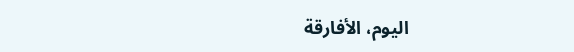اليوم، الأفارقة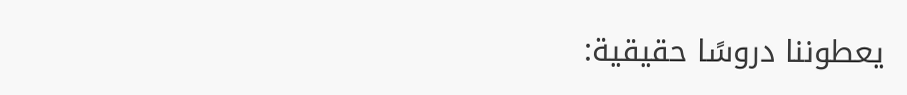يعطوننا دروسًا حقيقية: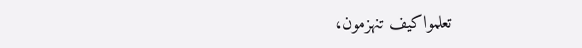تعلمواكيف تنهزمون،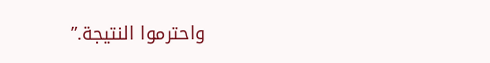واحترموا النتيجة.”